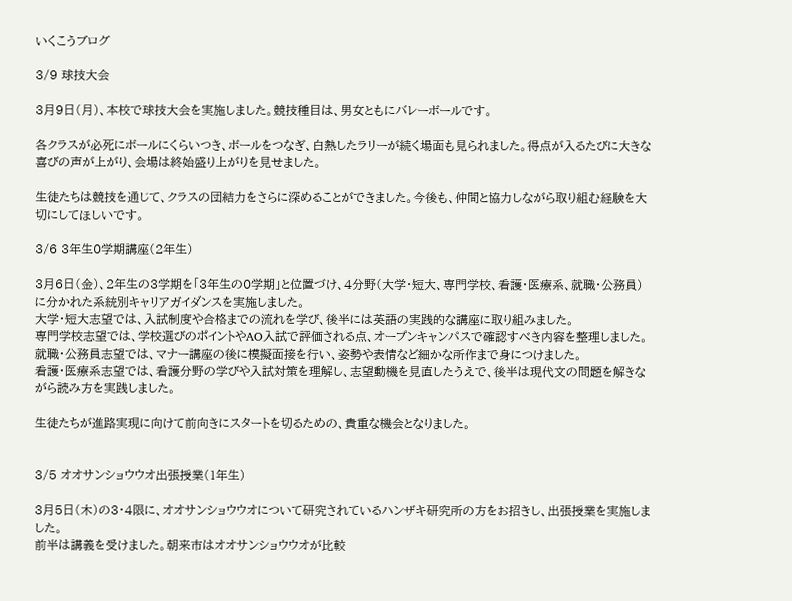いくこうブログ

3/9 球技大会

3月9日(月)、本校で球技大会を実施しました。競技種目は、男女ともにバレーボールです。

各クラスが必死にボールにくらいつき、ボールをつなぎ、白熱したラリーが続く場面も見られました。得点が入るたびに大きな喜びの声が上がり、会場は終始盛り上がりを見せました。

生徒たちは競技を通じて、クラスの団結力をさらに深めることができました。今後も、仲間と協力しながら取り組む経験を大切にしてほしいです。

3/6 3年生0学期講座(2年生)

3月6日(金)、2年生の3学期を「3年生の0学期」と位置づけ、4分野(大学・短大、専門学校、看護・医療系、就職・公務員)に分かれた系統別キャリアガイダンスを実施しました。
大学・短大志望では、入試制度や合格までの流れを学び、後半には英語の実践的な講座に取り組みました。
専門学校志望では、学校選びのポイントやAO入試で評価される点、オープンキャンパスで確認すべき内容を整理しました。
就職・公務員志望では、マナー講座の後に模擬面接を行い、姿勢や表情など細かな所作まで身につけました。
看護・医療系志望では、看護分野の学びや入試対策を理解し、志望動機を見直したうえで、後半は現代文の問題を解きながら読み方を実践しました。

生徒たちが進路実現に向けて前向きにスタートを切るための、貴重な機会となりました。


3/5 オオサンショウウオ出張授業(1年生)

3月5日(木)の3・4限に、オオサンショウウオについて研究されているハンザキ研究所の方をお招きし、出張授業を実施しました。
前半は講義を受けました。朝来市はオオサンショウウオが比較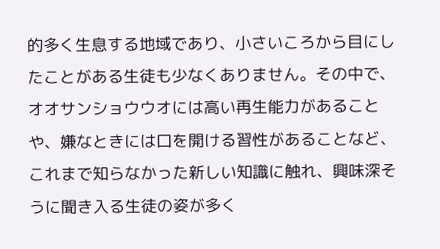的多く生息する地域であり、小さいころから目にしたことがある生徒も少なくありません。その中で、オオサンショウウオには高い再生能力があることや、嫌なときには口を開ける習性があることなど、これまで知らなかった新しい知識に触れ、興味深そうに聞き入る生徒の姿が多く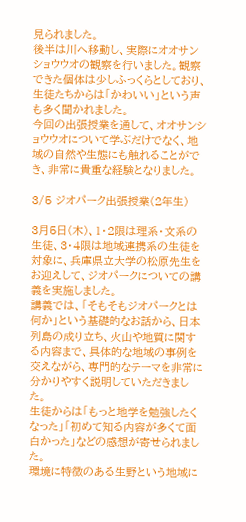見られました。
後半は川へ移動し、実際にオオサンショウウオの観察を行いました。観察できた個体は少しふっくらとしており、生徒たちからは「かわいい」という声も多く聞かれました。
今回の出張授業を通して、オオサンショウウオについて学ぶだけでなく、地域の自然や生態にも触れることができ、非常に貴重な経験となりました。

3/5 ジオパーク出張授業(2年生)

3月5日(木)、1・2限は理系・文系の生徒、3・4限は地域連携系の生徒を対象に、兵庫県立大学の松原先生をお迎えして、ジオパークについての講義を実施しました。
講義では、「そもそもジオパークとは何か」という基礎的なお話から、日本列島の成り立ち、火山や地質に関する内容まで、具体的な地域の事例を交えながら、専門的なテーマを非常に分かりやすく説明していただきました。
生徒からは「もっと地学を勉強したくなった」「初めて知る内容が多くて面白かった」などの感想が寄せられました。
環境に特徴のある生野という地域に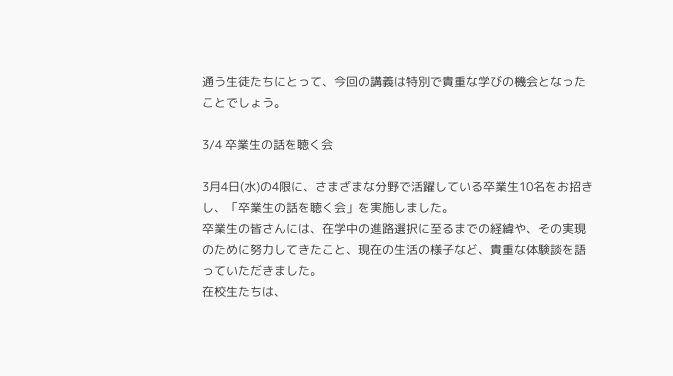通う生徒たちにとって、今回の講義は特別で貴重な学びの機会となったことでしょう。

3/4 卒業生の話を聴く会

3月4日(水)の4限に、さまざまな分野で活躍している卒業生10名をお招きし、「卒業生の話を聴く会」を実施しました。
卒業生の皆さんには、在学中の進路選択に至るまでの経緯や、その実現のために努力してきたこと、現在の生活の様子など、貴重な体験談を語っていただきました。
在校生たちは、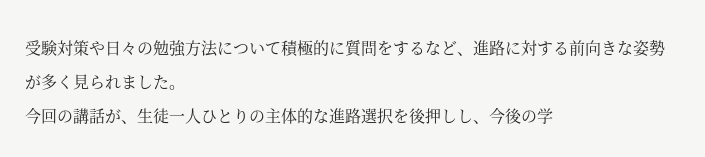受験対策や日々の勉強方法について積極的に質問をするなど、進路に対する前向きな姿勢が多く見られました。
今回の講話が、生徒一人ひとりの主体的な進路選択を後押しし、今後の学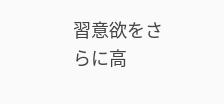習意欲をさらに高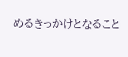めるきっかけとなること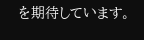を期待しています。